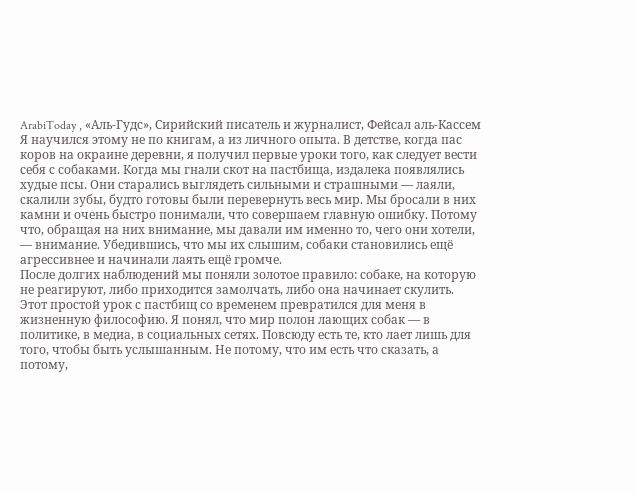ArabiToday , «Аль-Гудс», Сирийский писатель и журналист, Фейсал аль-Кассем
Я научился этому не по книгам, а из личного опыта. В детстве, когда пас коров на окраине деревни, я получил первые уроки того, как следует вести себя с собаками. Когда мы гнали скот на пастбища, издалека появлялись худые псы. Они старались выглядеть сильными и страшными — лаяли, скалили зубы, будто готовы были перевернуть весь мир. Мы бросали в них камни и очень быстро понимали, что совершаем главную ошибку. Потому что, обращая на них внимание, мы давали им именно то, чего они хотели, — внимание. Убедившись, что мы их слышим, собаки становились ещё агрессивнее и начинали лаять ещё громче.
После долгих наблюдений мы поняли золотое правило: собаке, на которую не реагируют, либо приходится замолчать, либо она начинает скулить.
Этот простой урок с пастбищ со временем превратился для меня в жизненную философию. Я понял, что мир полон лающих собак — в политике, в медиа, в социальных сетях. Повсюду есть те, кто лает лишь для того, чтобы быть услышанным. Не потому, что им есть что сказать, а потому,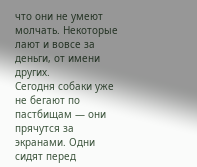что они не умеют молчать. Некоторые лают и вовсе за деньги, от имени других.
Сегодня собаки уже не бегают по пастбищам — они прячутся за экранами. Одни сидят перед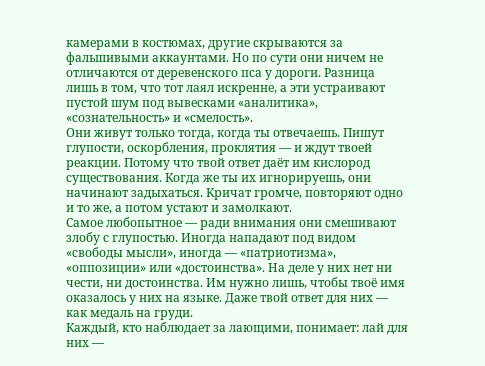камерами в костюмах, другие скрываются за фальшивыми аккаунтами. Но по сути они ничем не отличаются от деревенского пса у дороги. Разница лишь в том, что тот лаял искренне, а эти устраивают пустой шум под вывесками «аналитика», «сознательность» и «смелость».
Они живут только тогда, когда ты отвечаешь. Пишут глупости, оскорбления, проклятия — и ждут твоей реакции. Потому что твой ответ даёт им кислород существования. Когда же ты их игнорируешь, они начинают задыхаться. Кричат громче, повторяют одно и то же, а потом устают и замолкают.
Самое любопытное — ради внимания они смешивают злобу с глупостью. Иногда нападают под видом «свободы мысли», иногда — «патриотизма», «оппозиции» или «достоинства». На деле у них нет ни чести, ни достоинства. Им нужно лишь, чтобы твоё имя оказалось у них на языке. Даже твой ответ для них — как медаль на груди.
Каждый, кто наблюдает за лающими, понимает: лай для них —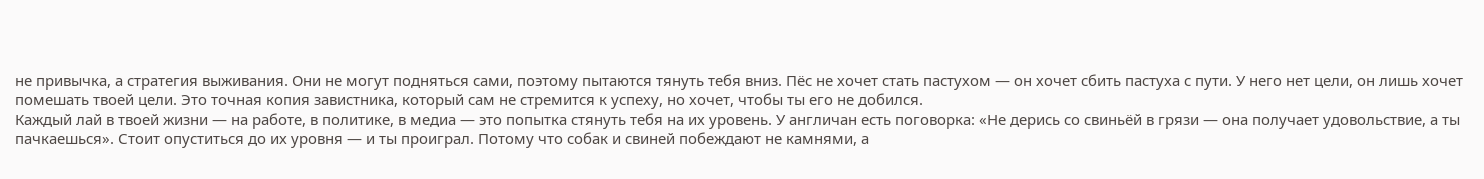не привычка, а стратегия выживания. Они не могут подняться сами, поэтому пытаются тянуть тебя вниз. Пёс не хочет стать пастухом — он хочет сбить пастуха с пути. У него нет цели, он лишь хочет помешать твоей цели. Это точная копия завистника, который сам не стремится к успеху, но хочет, чтобы ты его не добился.
Каждый лай в твоей жизни — на работе, в политике, в медиа — это попытка стянуть тебя на их уровень. У англичан есть поговорка: «Не дерись со свиньёй в грязи — она получает удовольствие, а ты пачкаешься». Стоит опуститься до их уровня — и ты проиграл. Потому что собак и свиней побеждают не камнями, а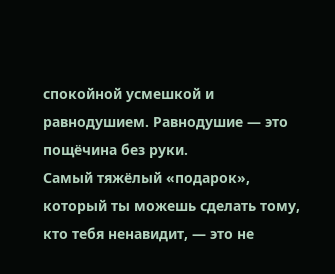спокойной усмешкой и равнодушием. Равнодушие — это пощёчина без руки.
Самый тяжёлый «подарок», который ты можешь сделать тому, кто тебя ненавидит, — это не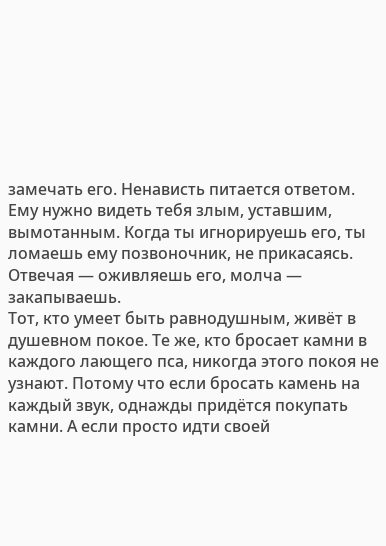замечать его. Ненависть питается ответом. Ему нужно видеть тебя злым, уставшим, вымотанным. Когда ты игнорируешь его, ты ломаешь ему позвоночник, не прикасаясь. Отвечая — оживляешь его, молча — закапываешь.
Тот, кто умеет быть равнодушным, живёт в душевном покое. Те же, кто бросает камни в каждого лающего пса, никогда этого покоя не узнают. Потому что если бросать камень на каждый звук, однажды придётся покупать камни. А если просто идти своей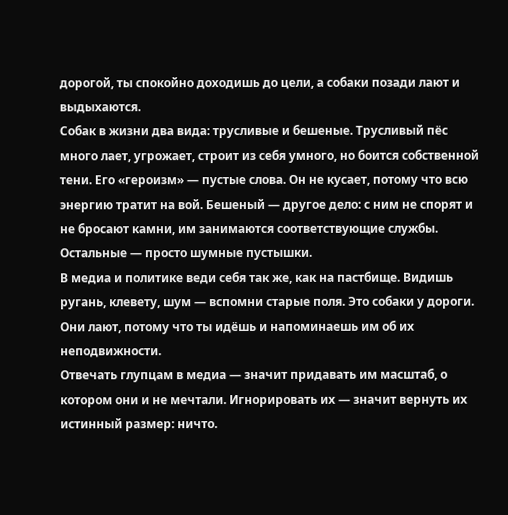дорогой, ты спокойно доходишь до цели, а собаки позади лают и выдыхаются.
Собак в жизни два вида: трусливые и бешеные. Трусливый пёс много лает, угрожает, строит из себя умного, но боится собственной тени. Его «героизм» — пустые слова. Он не кусает, потому что всю энергию тратит на вой. Бешеный — другое дело: с ним не спорят и не бросают камни, им занимаются соответствующие службы. Остальные — просто шумные пустышки.
В медиа и политике веди себя так же, как на пастбище. Видишь ругань, клевету, шум — вспомни старые поля. Это собаки у дороги. Они лают, потому что ты идёшь и напоминаешь им об их неподвижности.
Отвечать глупцам в медиа — значит придавать им масштаб, о котором они и не мечтали. Игнорировать их — значит вернуть их истинный размер: ничто.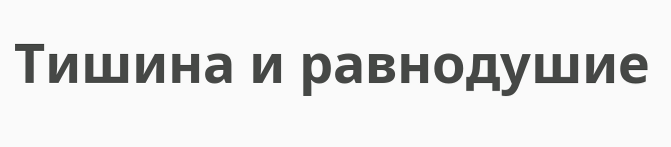Тишина и равнодушие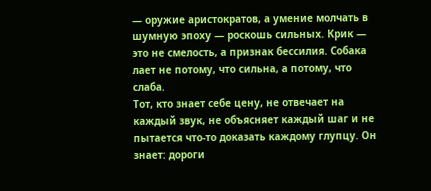— оружие аристократов, а умение молчать в шумную эпоху — роскошь сильных. Крик — это не смелость, а признак бессилия. Собака лает не потому, что сильна, а потому, что слаба.
Тот, кто знает себе цену, не отвечает на каждый звук, не объясняет каждый шаг и не пытается что-то доказать каждому глупцу. Он знает: дороги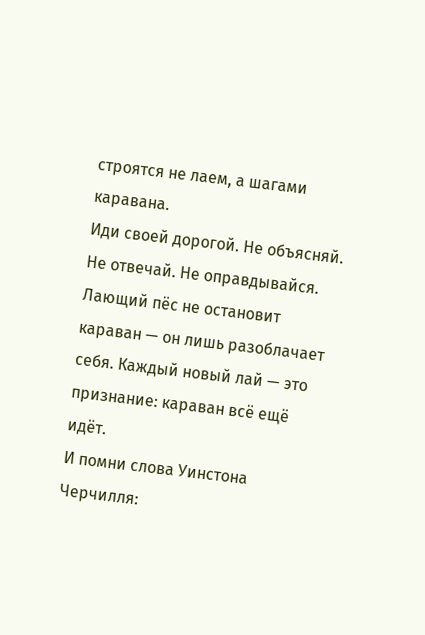строятся не лаем, а шагами каравана.
Иди своей дорогой. Не объясняй. Не отвечай. Не оправдывайся. Лающий пёс не остановит караван — он лишь разоблачает себя. Каждый новый лай — это признание: караван всё ещё идёт.
И помни слова Уинстона Черчилля: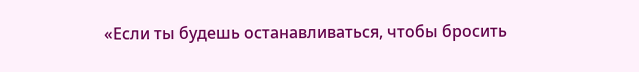«Если ты будешь останавливаться, чтобы бросить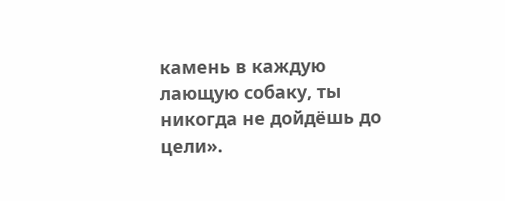камень в каждую лающую собаку, ты никогда не дойдёшь до цели».